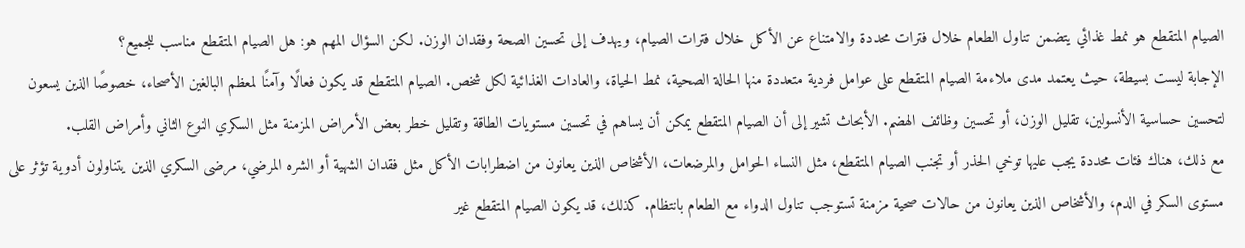الصيام المتقطع هو نمط غذائي يتضمن تناول الطعام خلال فترات محددة والامتناع عن الأكل خلال فترات الصيام، ويهدف إلى تحسين الصحة وفقدان الوزن. لكن السؤال المهم هو: هل الصيام المتقطع مناسب للجميع؟
الإجابة ليست بسيطة، حيث يعتمد مدى ملاءمة الصيام المتقطع على عوامل فردية متعددة منها الحالة الصحية، نمط الحياة، والعادات الغذائية لكل شخص. الصيام المتقطع قد يكون فعالًا وآمنًا لمعظم البالغين الأصحاء، خصوصًا الذين يسعون لتحسين حساسية الأنسولين، تقليل الوزن، أو تحسين وظائف الهضم. الأبحاث تشير إلى أن الصيام المتقطع يمكن أن يساهم في تحسين مستويات الطاقة وتقليل خطر بعض الأمراض المزمنة مثل السكري النوع الثاني وأمراض القلب.
مع ذلك، هناك فئات محددة يجب عليها توخي الحذر أو تجنب الصيام المتقطع، مثل النساء الحوامل والمرضعات، الأشخاص الذين يعانون من اضطرابات الأكل مثل فقدان الشهية أو الشره المرضي، مرضى السكري الذين يتناولون أدوية تؤثر على مستوى السكر في الدم، والأشخاص الذين يعانون من حالات صحية مزمنة تستوجب تناول الدواء مع الطعام بانتظام. كذلك، قد يكون الصيام المتقطع غير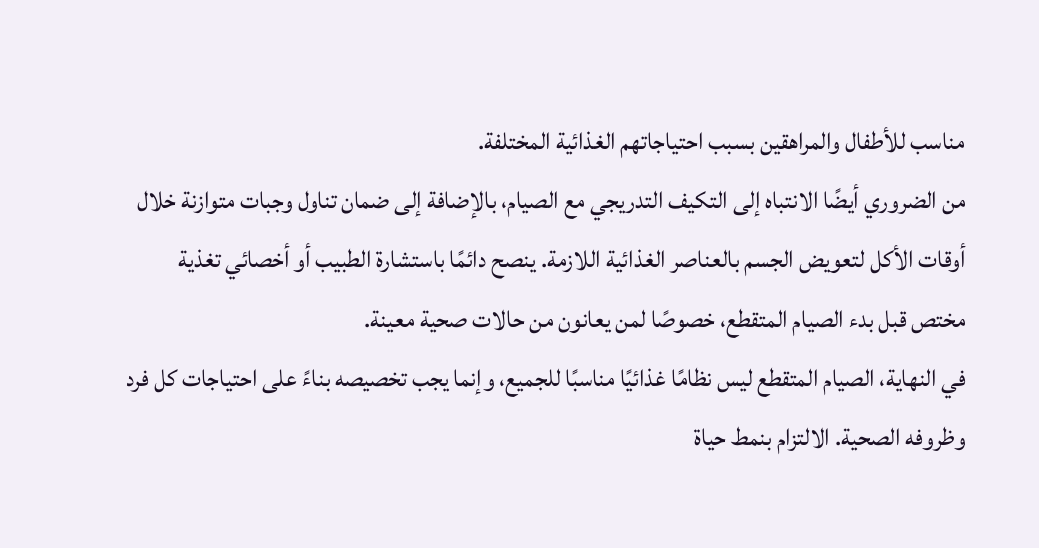مناسب للأطفال والمراهقين بسبب احتياجاتهم الغذائية المختلفة.
من الضروري أيضًا الانتباه إلى التكيف التدريجي مع الصيام، بالإضافة إلى ضمان تناول وجبات متوازنة خلال أوقات الأكل لتعويض الجسم بالعناصر الغذائية اللازمة. ينصح دائمًا باستشارة الطبيب أو أخصائي تغذية مختص قبل بدء الصيام المتقطع، خصوصًا لمن يعانون من حالات صحية معينة.
في النهاية، الصيام المتقطع ليس نظامًا غذائيًا مناسبًا للجميع، وإنما يجب تخصيصه بناءً على احتياجات كل فرد وظروفه الصحية. الالتزام بنمط حياة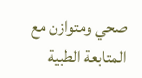صحي ومتوازن مع المتابعة الطبية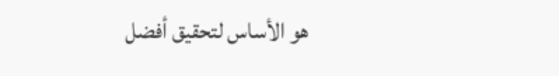هو الأساس لتحقيق أفضل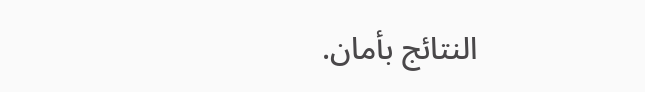النتائج بأمان.